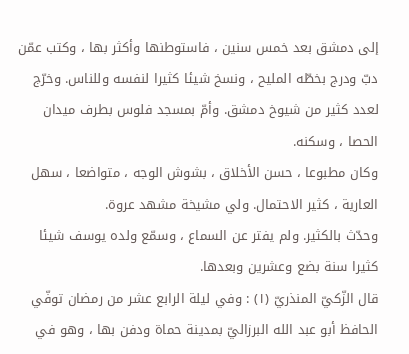إلى دمشق بعد خمس سنين ، فاستوطنها وأكثر بها ، وكتب عمّن دبّ ودرج بخطّه المليح ، ونسخ شيئا كثيرا لنفسه وللناس. وخرّج لعدد كثير من شيوخ دمشق. وأمّ بمسجد فلوس بطرف ميدان الحصا ، وسكنه.
وكان مطبوعا ، حسن الأخلاق ، بشوش الوجه ، متواضعا ، سهل العارية ، كثير الاحتمال. ولي مشيخة مشهد عروة.
وحدّث بالكثير. ولم يفتر عن السماع ، وسمّع ولده يوسف شيئا كثيرا سنة بضع وعشرين وبعدها.
قال الزّكيّ المنذريّ (١) : وفي ليلة الرابع عشر من رمضان توفّي الحافظ أبو عبد الله البرزاليّ بمدينة حماة ودفن بها ، وهو في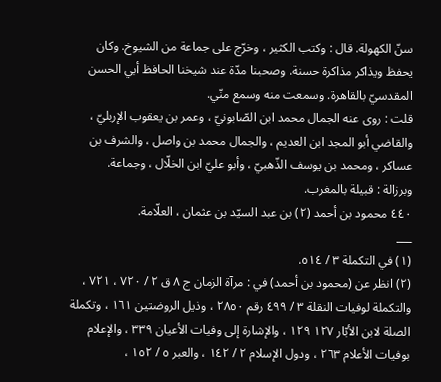سنّ الكهولة. قال : وكتب الكثير ، وخرّج على جماعة من الشيوخ. وكان يحفظ ويذاكر مذاكرة حسنة. وصحبنا مدّة عند شيخنا الحافظ أبي الحسن المقدسيّ بالقاهرة. وسمعت منه وسمع منّي.
قلت : روى عنه الجمال محمد ابن الصّابونيّ ، وعمر بن يعقوب الإربليّ ، والقاضي أبو المجد ابن العديم ، والجمال محمد بن واصل ، والشرف بن عساكر ، ومحمد بن يوسف الذّهبيّ ، وأبو عليّ ابن الخلّال ، وجماعة.
وبرزالة : قبيلة بالمغرب.
٤٤٠ محمود بن أحمد (٢) بن عبد السيّد بن عثمان ، العلّامة.
___
(١) في التكملة ٣ / ٥١٤.
(٢) انظر عن (محمود بن أحمد) في : مرآة الزمان ج ٨ ق ٢ / ٧٢٠ ، ٧٢١ ، والتكملة لوفيات النقلة ٣ / ٤٩٩ رقم ٢٨٥٠ ، وذيل الروضتين ١٦١ ، وتكملة الصلة لابن الأبّار ١٢٧ ١٢٩ ، والإشارة إلى وفيات الأعيان ٣٣٩ ، والإعلام بوفيات الأعلام ٢٦٣ ، ودول الإسلام ٢ / ١٤٢ ، والعبر ٥ / ١٥٢ ،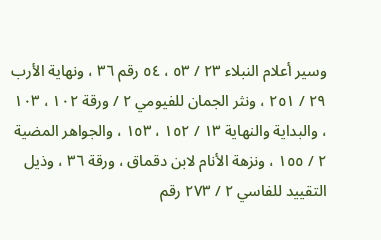وسير أعلام النبلاء ٢٣ / ٥٣ ، ٥٤ رقم ٣٦ ، ونهاية الأرب ٢٩ / ٢٥١ ، ونثر الجمان للفيومي ٢ / ورقة ١٠٢ ، ١٠٣ ، والبداية والنهاية ١٣ / ١٥٢ ، ١٥٣ ، والجواهر المضية ٢ / ١٥٥ ، ونزهة الأنام لابن دقماق ، ورقة ٣٦ ، وذيل التقييد للفاسي ٢ / ٢٧٣ رقم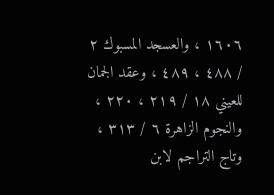١٦٠٦ ، والعسجد المسبوك ٢ / ٤٨٨ ، ٤٨٩ ، وعقد الجمان للعيني ١٨ / ٢١٩ ، ٢٢٠ ، والنجوم الزاهرة ٦ / ٣١٣ ، وتاج التراجم لابن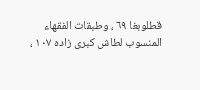قطلوبغا ٦٩ ، وطبقات الفقهاء المنسوب لطاش كبرى زاده ١٠٧ ،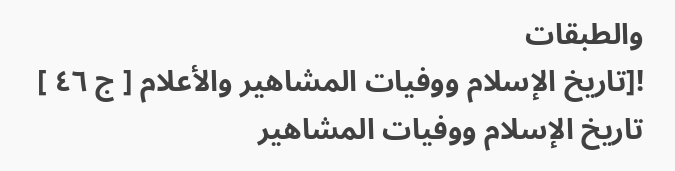والطبقات
![تاريخ الإسلام ووفيات المشاهير والأعلام [ ج ٤٦ ] تاريخ الإسلام ووفيات المشاهير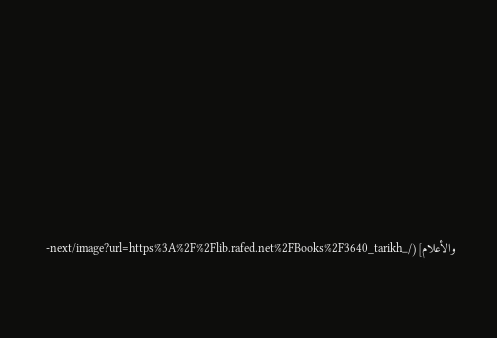والأعلام](/_next/image?url=https%3A%2F%2Flib.rafed.net%2FBooks%2F3640_tarikh-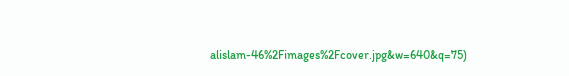alislam-46%2Fimages%2Fcover.jpg&w=640&q=75)